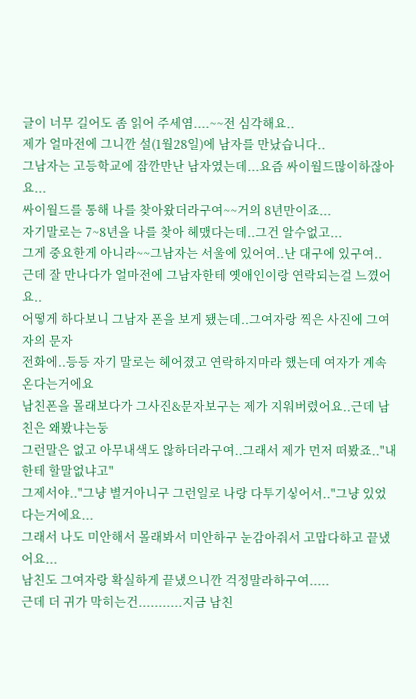글이 너무 길어도 좀 읽어 주세염....~~전 심각해요..
제가 얼마전에 그니깐 설(1월28일)에 남자를 만났습니다..
그남자는 고등학교에 잠깐만난 남자였는데...요즘 싸이월드많이하잖아요...
싸이월드를 통해 나를 찾아왔더라구여~~거의 8년만이죠...
자기말로는 7~8년을 나를 찾아 헤맸다는데..그건 알수없고...
그게 중요한게 아니라~~그남자는 서울에 있어여..난 대구에 있구여..
근데 잘 만나다가 얼마전에 그남자한테 옛애인이랑 연락되는걸 느꼈어요..
어떻게 하다보니 그남자 폰을 보게 됐는데..그여자랑 찍은 사진에 그여자의 문자
전화에..등등 자기 말로는 헤어졌고 연락하지마라 했는데 여자가 계속 온다는거에요
남친폰을 몰래보다가 그사진&문자보구는 제가 지워버렸어요..근데 남친은 왜봤냐는둥
그런말은 없고 아무내색도 않하더라구여..그래서 제가 먼저 떠봤죠.."내한테 할말없냐고"
그제서야.."그냥 별거아니구 그런일로 나랑 다투기싷어서.."그냥 있었다는거에요...
그래서 나도 미안해서 몰래봐서 미안하구 눈감아줘서 고맙다하고 끝냈어요...
남친도 그여자랑 확실하게 끝냈으니깐 걱정말라하구여.....
근데 더 귀가 막히는건...........지금 남친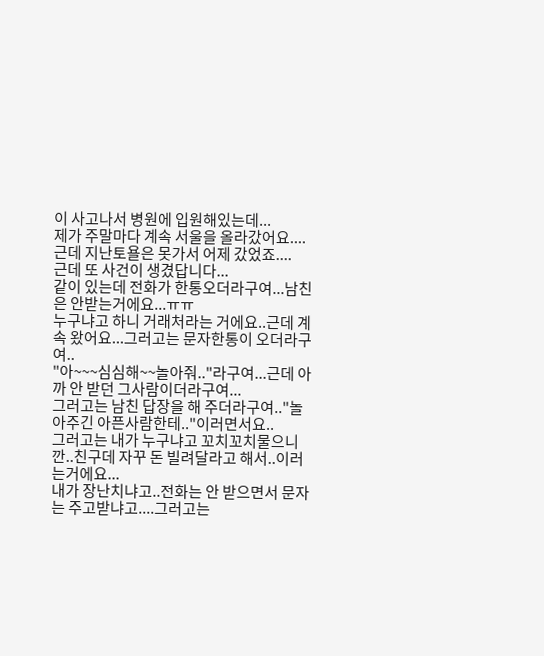이 사고나서 병원에 입원해있는데...
제가 주말마다 계속 서울을 올라갔어요....근데 지난토욜은 못가서 어제 갔었죠....
근데 또 사건이 생겼답니다...
같이 있는데 전화가 한통오더라구여...남친은 안받는거에요...ㅠㅠ
누구냐고 하니 거래처라는 거에요..근데 계속 왔어요...그러고는 문자한통이 오더라구여..
"아~~~심심해~~놀아줘.."라구여...근데 아까 안 받던 그사람이더라구여...
그러고는 남친 답장을 해 주더라구여.."놀아주긴 아픈사람한테.."이러면서요..
그러고는 내가 누구냐고 꼬치꼬치물으니깐..친구데 자꾸 돈 빌려달라고 해서..이러는거에요...
내가 장난치냐고..전화는 안 받으면서 문자는 주고받냐고....그러고는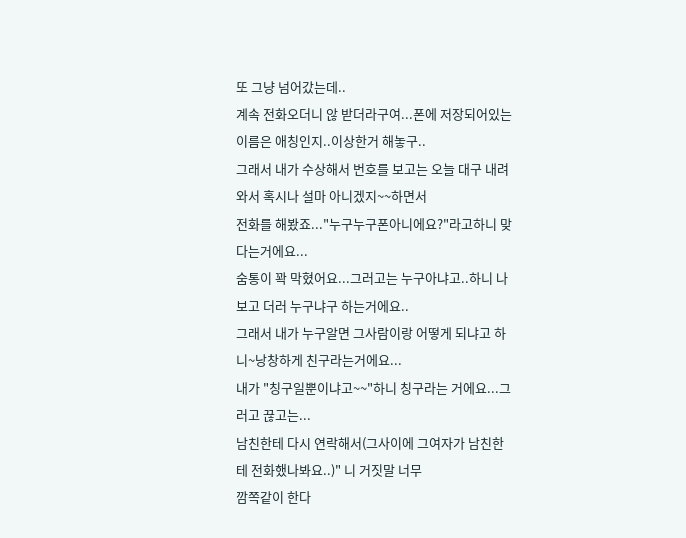또 그냥 넘어갔는데..
계속 전화오더니 않 받더라구여...폰에 저장되어있는 이름은 애칭인지..이상한거 해놓구..
그래서 내가 수상해서 번호를 보고는 오늘 대구 내려와서 혹시나 설마 아니겠지~~하면서
전화를 해봤죠..."누구누구폰아니에요?"라고하니 맞다는거에요...
숨통이 꽉 막혔어요...그러고는 누구아냐고..하니 나보고 더러 누구냐구 하는거에요..
그래서 내가 누구알면 그사람이랑 어떻게 되냐고 하니~낭창하게 친구라는거에요...
내가 "칭구일뿐이냐고~~"하니 칭구라는 거에요...그러고 끊고는...
남친한테 다시 연락해서(그사이에 그여자가 남친한테 전화했나봐요..)" 니 거짓말 너무
깜쪽같이 한다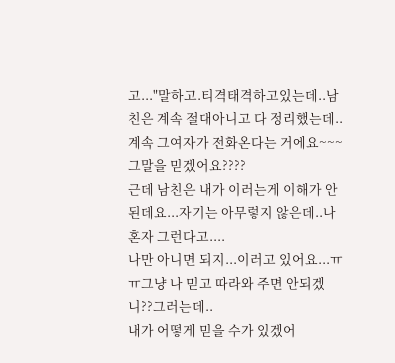고..."말하고.티격태격하고있는데..남친은 계속 절대아니고 다 정리했는데..
계속 그여자가 전화온다는 거에요~~~그말을 믿겠어요????
근데 남친은 내가 이러는게 이해가 안된데요...자기는 아무렇지 않은데..나혼자 그런다고....
나만 아니면 되지...이러고 있어요...ㅠㅠ그냥 나 믿고 따라와 주면 안되겠니??그러는데..
내가 어떻게 믿을 수가 있겠어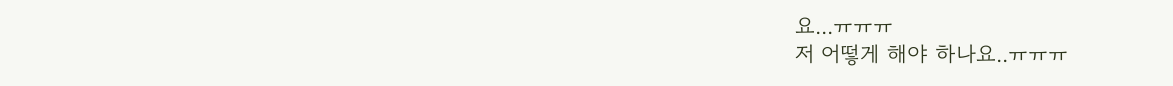요...ㅠㅠㅠ
저 어떻게 해야 하나요..ㅠㅠㅠ